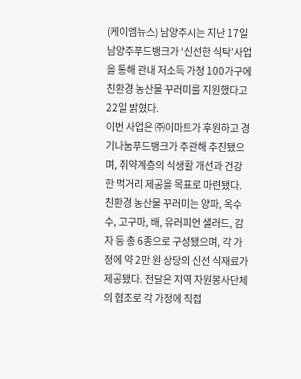(케이엠뉴스) 남양주시는 지난 17일 남양주푸드뱅크가 ‘신선한 식탁’사업을 통해 관내 저소득 가정 100가구에 친환경 농산물 꾸러미를 지원했다고 22일 밝혔다.
이번 사업은 ㈜이마트가 후원하고 경기나눔푸드뱅크가 주관해 추진됐으며, 취약계층의 식생활 개선과 건강한 먹거리 제공을 목표로 마련됐다.
친환경 농산물 꾸러미는 양파, 옥수수, 고구마, 배, 유러피언 샐러드, 감자 등 총 6종으로 구성됐으며, 각 가정에 약 2만 원 상당의 신선 식재료가 제공됐다. 전달은 지역 자원봉사단체의 협조로 각 가정에 직접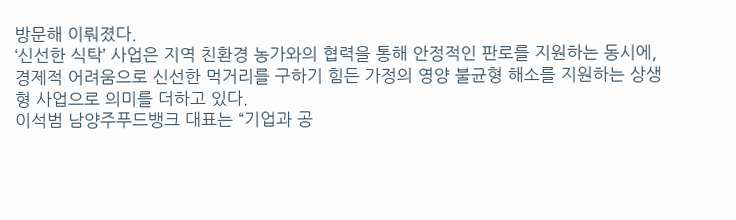방문해 이뤄졌다.
‘신선한 식탁’ 사업은 지역 친환경 농가와의 협력을 통해 안정적인 판로를 지원하는 동시에, 경제적 어려움으로 신선한 먹거리를 구하기 힘든 가정의 영양 불균형 해소를 지원하는 상생형 사업으로 의미를 더하고 있다.
이석범 남양주푸드뱅크 대표는 “기업과 공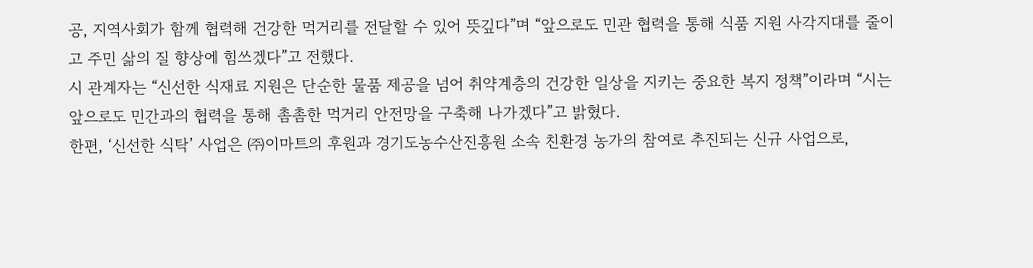공, 지역사회가 함께 협력해 건강한 먹거리를 전달할 수 있어 뜻깊다”며 “앞으로도 민관 협력을 통해 식품 지원 사각지대를 줄이고 주민 삶의 질 향상에 힘쓰겠다”고 전했다.
시 관계자는 “신선한 식재료 지원은 단순한 물품 제공을 넘어 취약계층의 건강한 일상을 지키는 중요한 복지 정책”이라며 “시는 앞으로도 민간과의 협력을 통해 촘촘한 먹거리 안전망을 구축해 나가겠다”고 밝혔다.
한편, ‘신선한 식탁’ 사업은 ㈜이마트의 후원과 경기도농수산진흥원 소속 친환경 농가의 참여로 추진되는 신규 사업으로,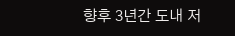향후 3년간 도내 저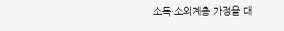소득·소외계층 가정을 대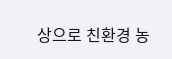상으로 친환경 농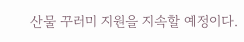산물 꾸러미 지원을 지속할 예정이다.